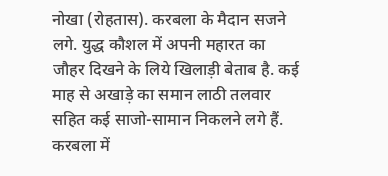नोखा (रोहतास). करबला के मैदान सजने लगे. युद्ध कौशल में अपनी महारत का जौहर दिखने के लिये खिलाड़ी बेताब है. कई माह से अखाड़े का समान लाठी तलवार सहित कई साजो-सामान निकलने लगे हैं. करबला में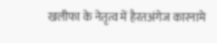खलीफा के नेतृत्व में हैरतअंगेज कारनामे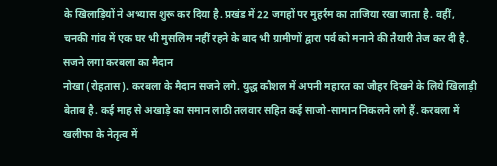के खिलाड़ियों ने अभ्यास शुरू कर दिया है. प्रखंड में 22 जगहों पर मुहर्रम का ताजिया रखा जाता है. वहीं, चनकी गांव में एक घर भी मुसलिम नहीं रहने के बाद भी ग्रामीणों द्वारा पर्व को मनाने की तैयारी तेज कर दी है.
सजने लगा करबला का मैदान
नोखा (रोहतास). करबला के मैदान सजने लगे. युद्ध कौशल में अपनी महारत का जौहर दिखने के लिये खिलाड़ी बेताब है. कई माह से अखाड़े का समान लाठी तलवार सहित कई साजो-सामान निकलने लगे हैं. करबला में खलीफा के नेतृत्व में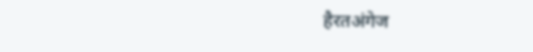हैरतअंगेज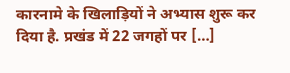कारनामे के खिलाड़ियों ने अभ्यास शुरू कर दिया है. प्रखंड में 22 जगहों पर […]